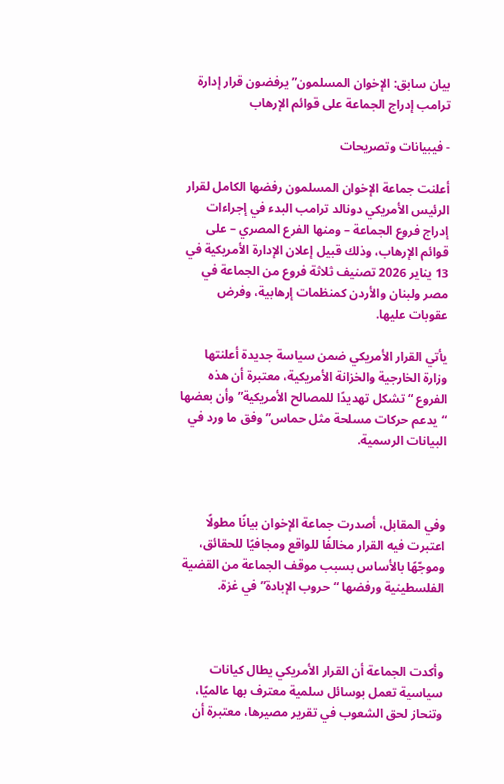بيان سابق: الإخوان المسلمون” يرفضون قرار إدارة ترامب إدراج الجماعة على قوائم الإرهاب

- فيبيانات وتصريحات

أعلنت جماعة الإخوان المسلمون رفضها الكامل لقرار الرئيس الأمريكي دونالد ترامب البدء في إجراءات إدراج فروع الجماعة – ومنها الفرع المصري – على قوائم الإرهاب، وذلك قبيل إعلان الإدارة الأمريكية في 13 يناير 2026 تصنيف ثلاثة فروع من الجماعة في مصر ولبنان والأردن كمنظمات إرهابية، وفرض عقوبات عليها.

يأتي القرار الأمريكي ضمن سياسة جديدة أعلنتها وزارة الخارجية والخزانة الأمريكية، معتبرة أن هذه الفروع “تشكل تهديدًا للمصالح الأمريكية” وأن بعضها “يدعم حركات مسلحة مثل حماس” وفق ما ورد في البيانات الرسمية.



وفي المقابل، أصدرت جماعة الإخوان بيانًا مطولًا اعتبرت فيه القرار مخالفًا للواقع ومجافيًا للحقائق، وموجّهًا بالأساس بسبب موقف الجماعة من القضية الفلسطينية ورفضها “حروب الإبادة” في غزة.



وأكدت الجماعة أن القرار الأمريكي يطال كيانات سياسية تعمل بوسائل سلمية معترف بها عالميًا، وتنحاز لحق الشعوب في تقرير مصيرها، معتبرة أن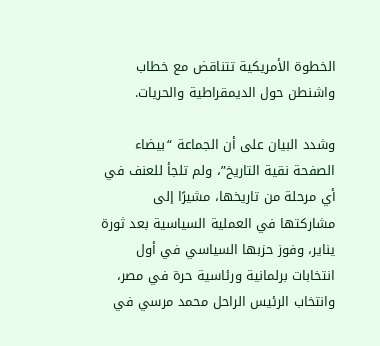الخطوة الأمريكية تتناقض مع خطاب واشنطن حول الديمقراطية والحريات.

وشدد البيان على أن الجماعة “بيضاء الصفحة نقية التاريخ”، ولم تلجأ للعنف في أي مرحلة من تاريخها، مشيرًا إلى مشاركتها في العملية السياسية بعد ثورة يناير، وفوز حزبها السياسي في أول انتخابات برلمانية ورئاسية حرة في مصر، وانتخاب الرئيس الراحل محمد مرسي في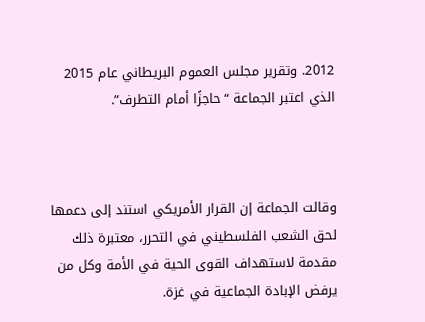2012. وتقرير مجلس العموم البريطاني عام 2015 الذي اعتبر الجماعة “حاجزًا أمام التطرف”.



وقالت الجماعة إن القرار الأمريكي استند إلى دعمها لحق الشعب الفلسطيني في التحرر، معتبرة ذلك مقدمة لاستهداف القوى الحية في الأمة وكل من يرفض الإبادة الجماعية في غزة.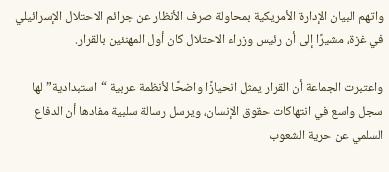واتهم البيان الإدارة الأمريكية بمحاولة صرف الأنظار عن جرائم الاحتلال الإسرائيلي في غزة، مشيرًا إلى أن رئيس وزراء الاحتلال كان أول المهنئين بالقرار.

واعتبرت الجماعة أن القرار يمثل انحيازًا واضحًا لأنظمة عربية “استبدادية” لها سجل واسع في انتهاكات حقوق الإنسان، ويرسل رسالة سلبية مفادها أن الدفاع السلمي عن حرية الشعوب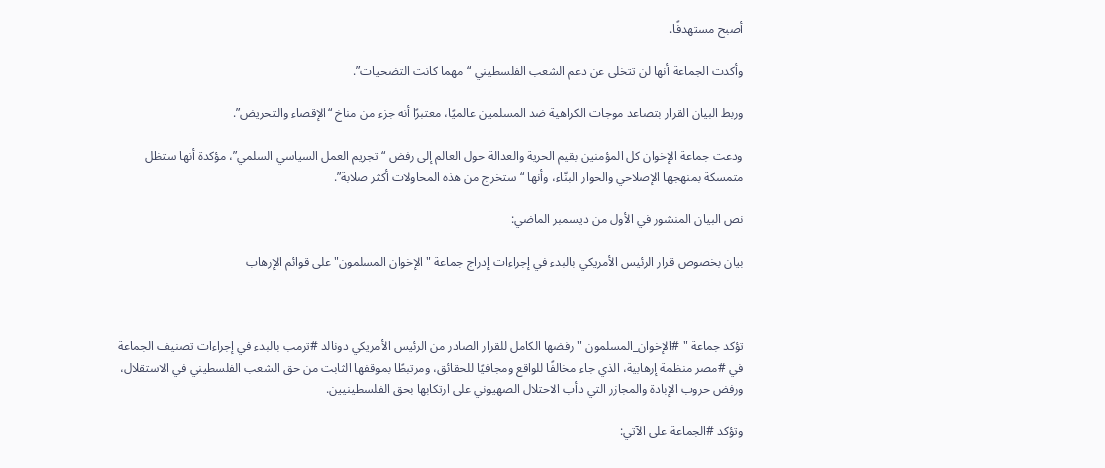أصبح مستهدفًا.

وأكدت الجماعة أنها لن تتخلى عن دعم الشعب الفلسطيني “مهما كانت التضحيات”.

وربط البيان القرار بتصاعد موجات الكراهية ضد المسلمين عالميًا، معتبرًا أنه جزء من مناخ “الإقصاء والتحريض”.

ودعت جماعة الإخوان كل المؤمنين بقيم الحرية والعدالة حول العالم إلى رفض “تجريم العمل السياسي السلمي”، مؤكدة أنها ستظل متمسكة بمنهجها الإصلاحي والحوار البنّاء، وأنها “ستخرج من هذه المحاولات أكثر صلابة”.

نص البيان المنشور في الأول من ديسمبر الماضي:

بيان بخصوص قرار الرئيس الأمريكي بالبدء في إجراءات إدراج جماعة "الإخوان المسلمون" على قوائم الإرهاب



تؤكد جماعة " #الإخوان_المسلمون " رفضها الكامل للقرار الصادر من الرئيس الأمريكي دونالد #ترمب بالبدء في إجراءات تصنيف الجماعة في #مصر منظمة إرهابية، الذي جاء مخالفًا للواقع ومجافيًا للحقائق، ومرتبطًا بموقفها الثابت من حق الشعب الفلسطيني في الاستقلال، ورفض حروب الإبادة والمجازر التي دأب الاحتلال الصهيوني على ارتكابها بحق الفلسطينيين.

وتؤكد #الجماعة على الآتي: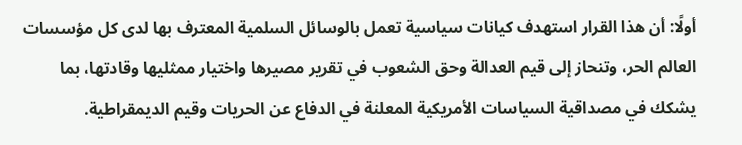أولًا: أن هذا القرار استهدف كيانات سياسية تعمل بالوسائل السلمية المعترف بها لدى كل مؤسسات العالم الحر، وتنحاز إلى قيم العدالة وحق الشعوب في تقرير مصيرها واختيار ممثليها وقادتها، بما يشكك في مصداقية السياسات الأمريكية المعلنة في الدفاع عن الحريات وقيم الديمقراطية.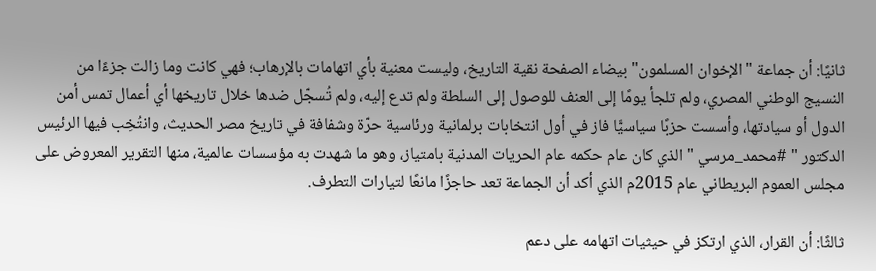ثانيًا: أن جماعة "الإخوان المسلمون" بيضاء الصفحة نقية التاريخ، وليست معنية بأي اتهامات بالإرهاب؛ فهي كانت وما زالت جزءًا من النسيج الوطني المصري، ولم تلجأ يومًا إلى العنف للوصول إلى السلطة ولم تدع إليه، ولم تُسجّل ضدها خلال تاريخها أي أعمال تمس أمن الدول أو سيادتها، وأسست حزبًا سياسيًّا فاز في أول انتخابات برلمانية ورئاسية حرّة وشفافة في تاريخ مصر الحديث، وانتُخِب فيها الرئيس الدكتور " #محمد_مرسي " الذي كان عام حكمه عام الحريات المدنية بامتياز، وهو ما شهدت به مؤسسات عالمية، منها التقرير المعروض على مجلس العموم البريطاني عام 2015م الذي أكد أن الجماعة تعد حاجزًا مانعًا لتيارات التطرف.

ثالثًا: أن القرار، الذي ارتكز في حيثيات اتهامه على دعم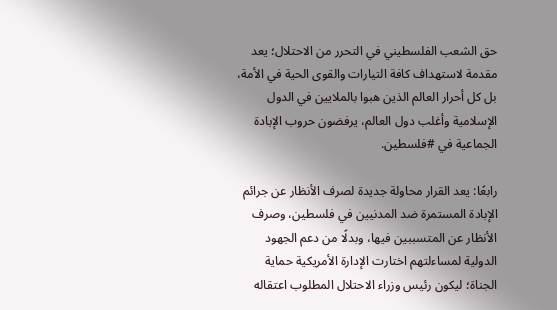حق الشعب الفلسطيني في التحرر من الاحتلال؛ يعد مقدمة لاستهداف كافة التيارات والقوى الحية في الأمة، بل كل أحرار العالم الذين هبوا بالملايين في الدول الإسلامية وأغلب دول العالم، يرفضون حروب الإبادة الجماعية في #فلسطين.

رابعًا: يعد القرار محاولة جديدة لصرف الأنظار عن جرائم الإبادة المستمرة ضد المدنيين في فلسطين، وصرف الأنظار عن المتسببين فيها، وبدلًا من دعم الجهود الدولية لمساءلتهم اختارت الإدارة الأمريكية حماية الجناة؛ ليكون رئيس وزراء الاحتلال المطلوب اعتقاله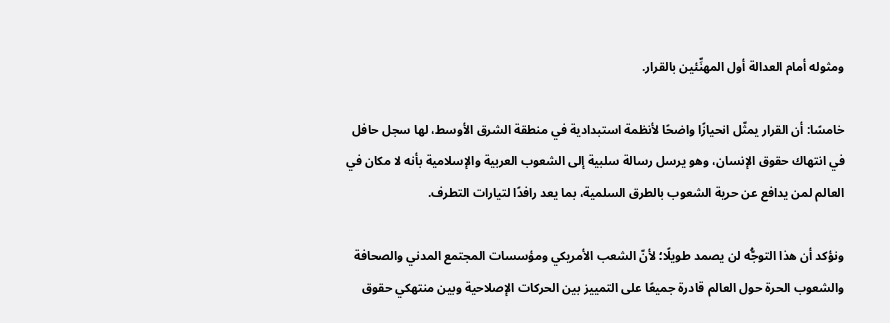ومثوله أمام العدالة أول المهنِّئين بالقرار.

خامسًا: أن القرار يمثّل انحيازًا واضحًا لأنظمة استبدادية في منطقة الشرق الأوسط، لها سجل حافل في انتهاك حقوق الإنسان، وهو يرسل رسالة سلبية إلى الشعوب العربية والإسلامية بأنه لا مكان في العالم لمن يدافع عن حرية الشعوب بالطرق السلمية، بما يعد رافدًا لتيارات التطرف.

ونؤكد أن هذا التوجُّه لن يصمد طويلًا؛ لأنّ الشعب الأمريكي ومؤسسات المجتمع المدني والصحافة والشعوب الحرة حول العالم قادرة جميعًا على التمييز بين الحركات الإصلاحية وبين منتهكي حقوق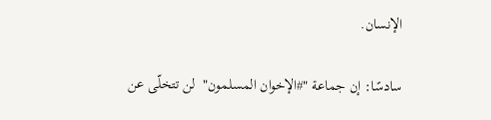الإنسان.

سادسًا: إن جماعة "#الإخوان المسلمون"  لن تتخلّى عن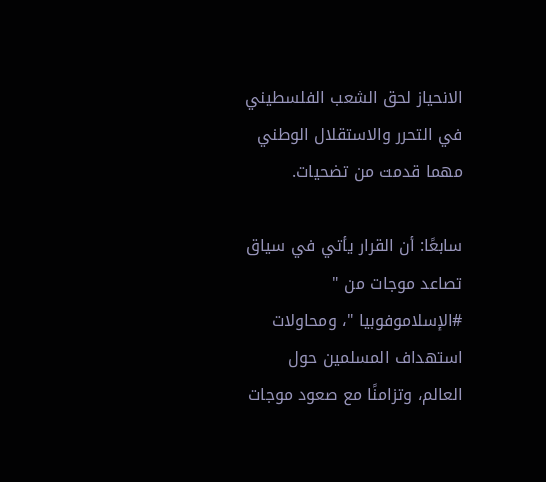الانحياز لحق الشعب الفلسطيني في التحرر والاستقلال الوطني مهما قدمت من تضحيات.

سابعًا: أن القرار يأتي في سياق تصاعد موجات من " #الإسلاموفوبيا "، ومحاولات استهداف المسلمين حول العالم، وتزامنًا مع صعود موجات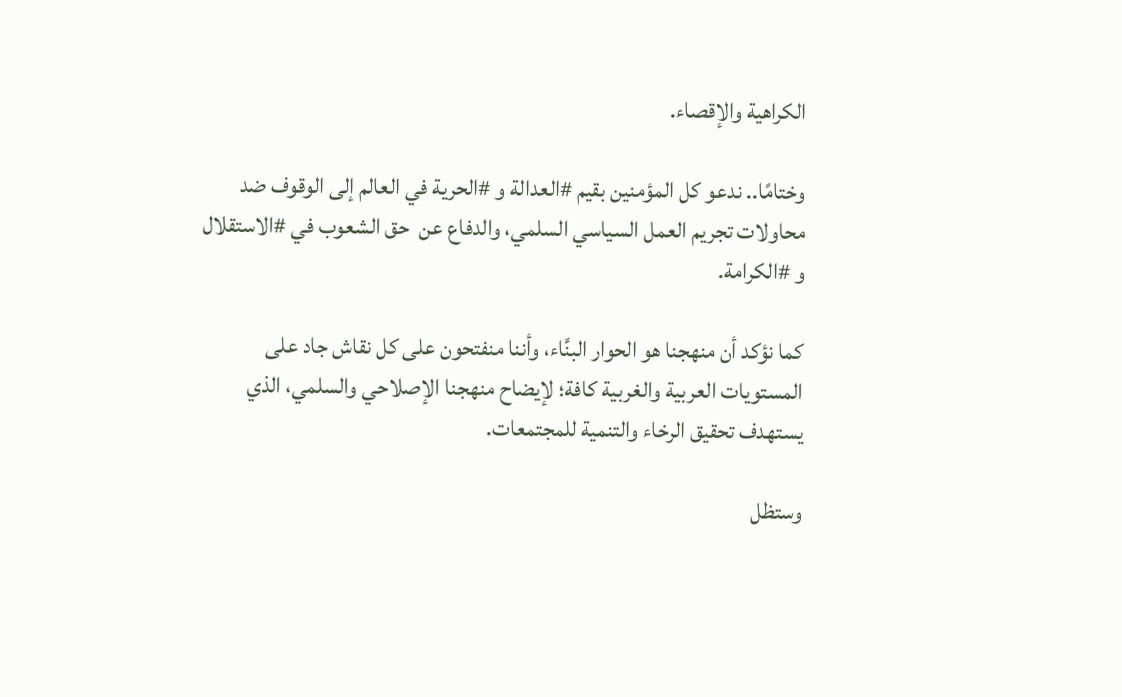الكراهية والإقصاء.

وختامًا.. ندعو كل المؤمنين بقيم #العدالة و #الحرية في العالم إلى الوقوف ضد محاولات تجريم العمل السياسي السلمي، والدفاع عن  حق الشعوب في #الاستقلال و #الكرامة.

كما نؤكد أن منهجنا هو الحوار البنَّاء، وأننا منفتحون على كل نقاش جاد على المستويات العربية والغربية كافة؛ لإيضاح منهجنا الإصلاحي والسلمي، الذي يستهدف تحقيق الرخاء والتنمية للمجتمعات.

وستظل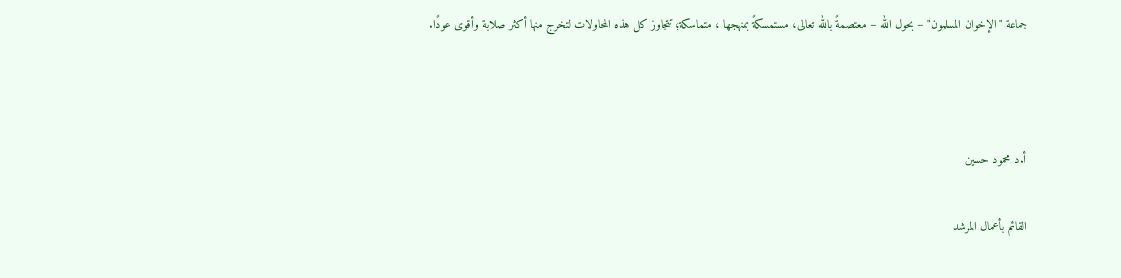جماعة "الإخوان المسلمون" – بحول الله – معتصمةً بالله تعالى، مستمسكةً بمنهجها ، متماسكة؛ تتجاوز كل هذه المحاولات لتخرج منها أكثر صلابة وأقوى عودًا.



أ.د محمود حسين

القائم بأعمال المرشد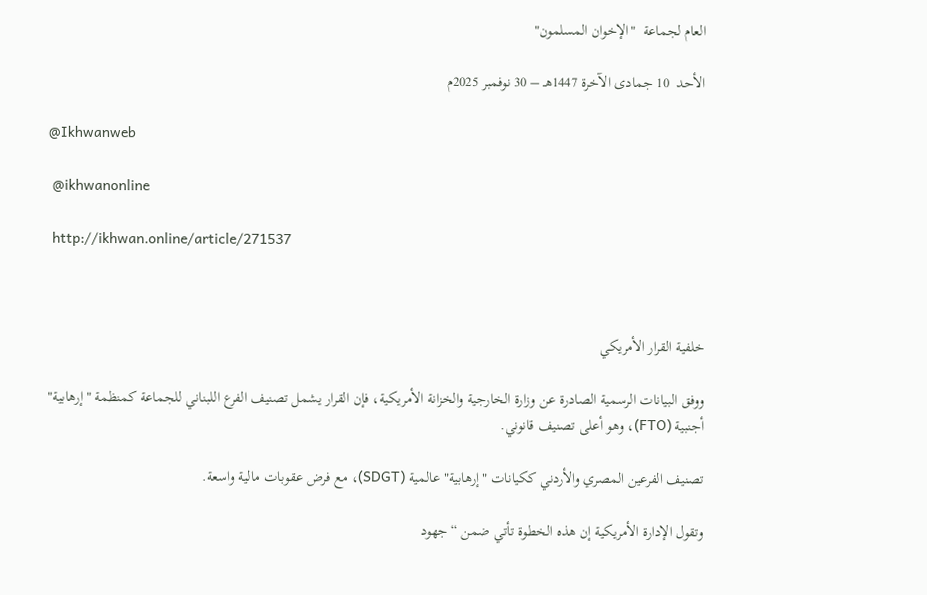العام لجماعة  "الإخوان المسلمون"

الأحد  10 جمادى الآخرة 1447هـ – 30 نوفمبر 2025م

@Ikhwanweb

 @ikhwanonline

 http://ikhwan.online/article/271537



خلفية القرار الأمريكي

ووفق البيانات الرسمية الصادرة عن وزارة الخارجية والخزانة الأمريكية، فإن القرار يشمل تصنيف الفرع اللبناني للجماعة كمنظمة "إرهابية" أجنبية (FTO)، وهو أعلى تصنيف قانوني.

تصنيف الفرعين المصري والأردني ككيانات "إرهابية" عالمية (SDGT)، مع فرض عقوبات مالية واسعة.

وتقول الإدارة الأمريكية إن هذه الخطوة تأتي ضمن “جهود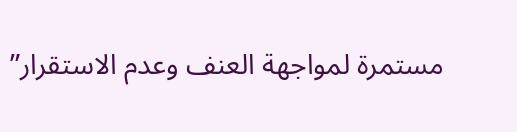مستمرة لمواجهة العنف وعدم الاستقرار”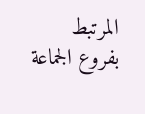المرتبط بفروع الجماعة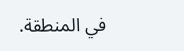في المنطقة.